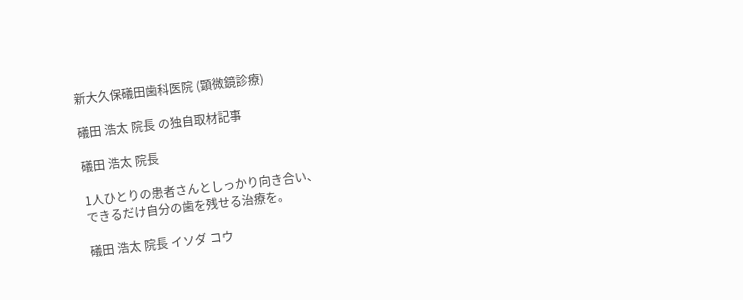新大久保礒田歯科医院 (顕微鏡診療)

礒田 浩太 院長 の独自取材記事

礒田 浩太 院長

1人ひとりの患者さんとしっかり向き合い、
できるだけ自分の歯を残せる治療を。

礒田 浩太 院長 イソダ コウ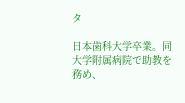タ

日本歯科大学卒業。同大学附属病院で助教を務め、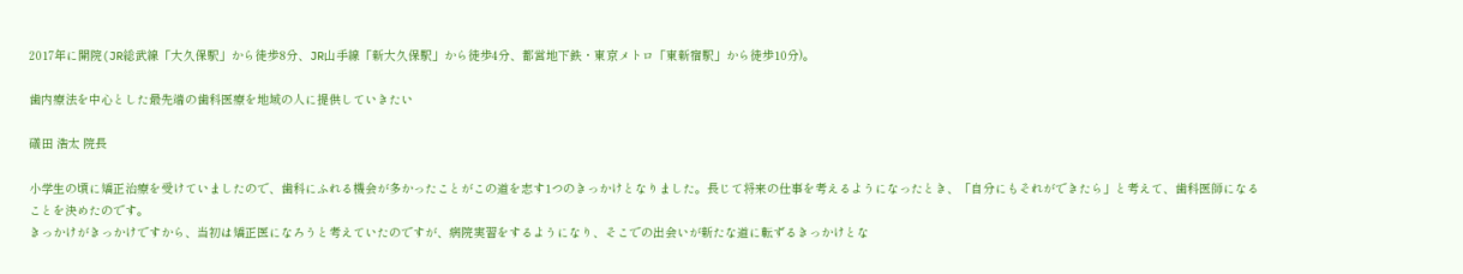2017年に開院(JR総武線「大久保駅」から徒歩8分、JR山手線「新大久保駅」から徒歩4分、都営地下鉄・東京メトロ「東新宿駅」から徒歩10分)。

歯内療法を中心とした最先端の歯科医療を地域の人に提供していきたい

礒田 浩太 院長

小学生の頃に矯正治療を受けていましたので、歯科にふれる機会が多かったことがこの道を志す1つのきっかけとなりました。長じて将来の仕事を考えるようになったとき、「自分にもそれができたら」と考えて、歯科医師になることを決めたのです。
きっかけがきっかけですから、当初は矯正医になろうと考えていたのですが、病院実習をするようになり、そこでの出会いが新たな道に転ずるきっかけとな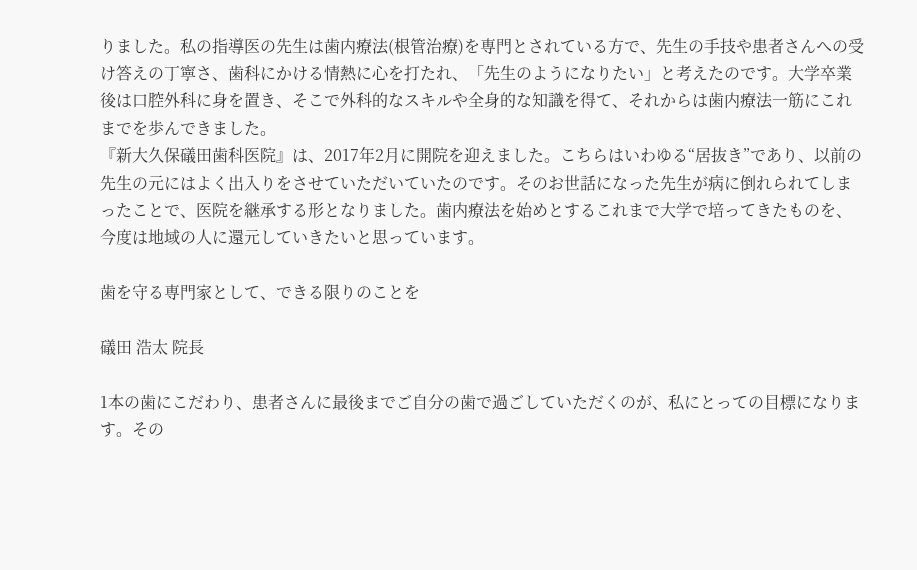りました。私の指導医の先生は歯内療法(根管治療)を専門とされている方で、先生の手技や患者さんへの受け答えの丁寧さ、歯科にかける情熱に心を打たれ、「先生のようになりたい」と考えたのです。大学卒業後は口腔外科に身を置き、そこで外科的なスキルや全身的な知識を得て、それからは歯内療法一筋にこれまでを歩んできました。
『新大久保礒田歯科医院』は、2017年2月に開院を迎えました。こちらはいわゆる“居抜き”であり、以前の先生の元にはよく出入りをさせていただいていたのです。そのお世話になった先生が病に倒れられてしまったことで、医院を継承する形となりました。歯内療法を始めとするこれまで大学で培ってきたものを、今度は地域の人に還元していきたいと思っています。

歯を守る専門家として、できる限りのことを

礒田 浩太 院長

1本の歯にこだわり、患者さんに最後までご自分の歯で過ごしていただくのが、私にとっての目標になります。その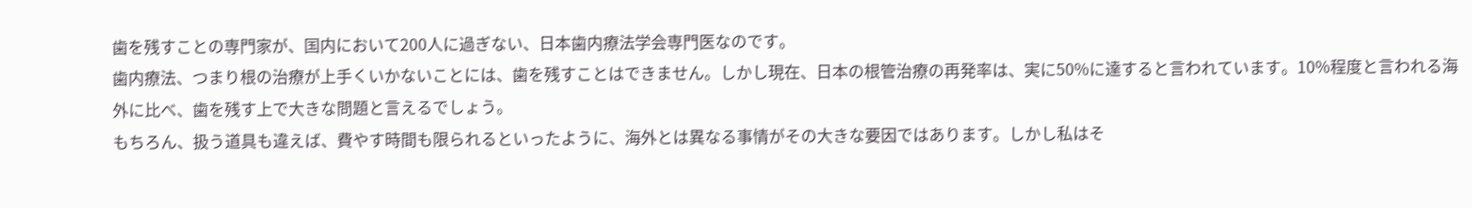歯を残すことの専門家が、国内において200人に過ぎない、日本歯内療法学会専門医なのです。
歯内療法、つまり根の治療が上手くいかないことには、歯を残すことはできません。しかし現在、日本の根管治療の再発率は、実に50%に達すると言われています。10%程度と言われる海外に比べ、歯を残す上で大きな問題と言えるでしょう。
もちろん、扱う道具も違えば、費やす時間も限られるといったように、海外とは異なる事情がその大きな要因ではあります。しかし私はそ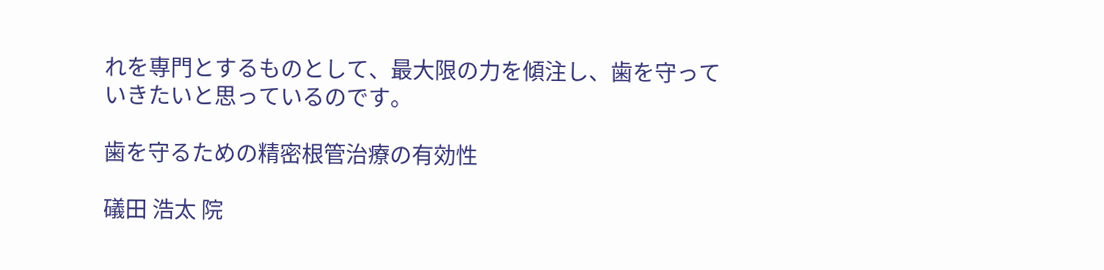れを専門とするものとして、最大限の力を傾注し、歯を守っていきたいと思っているのです。

歯を守るための精密根管治療の有効性

礒田 浩太 院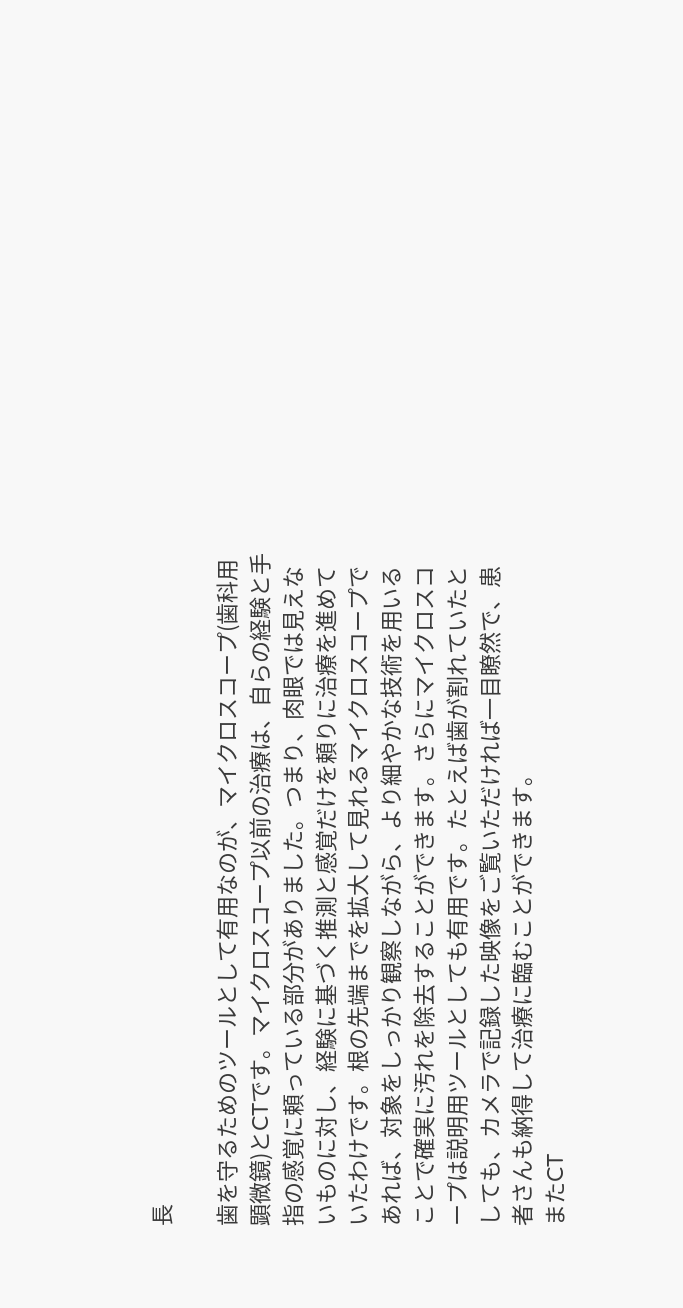長

歯を守るためのツールとして有用なのが、マイクロスコープ(歯科用顕微鏡)とCTです。マイクロスコープ以前の治療は、自らの経験と手指の感覚に頼っている部分がありました。つまり、肉眼では見えないものに対し、経験に基づく推測と感覚だけを頼りに治療を進めていたわけです。根の先端までを拡大して見れるマイクロスコープであれば、対象をしっかり観察しながら、より細やかな技術を用いることで確実に汚れを除去することができます。さらにマイクロスコープは説明用ツールとしても有用です。たとえば歯が割れていたとしても、カメラで記録した映像をご覧いただければ一目瞭然で、患者さんも納得して治療に臨むことができます。
またCT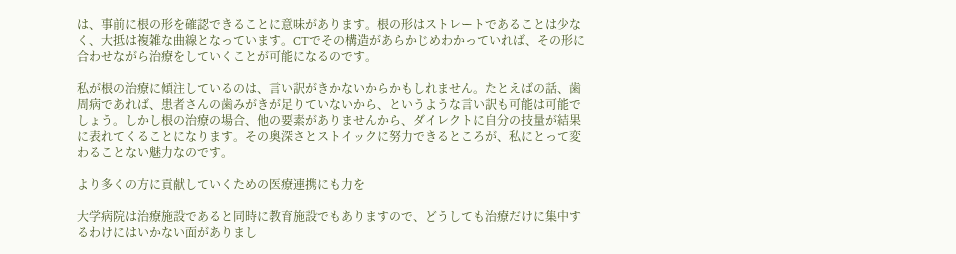は、事前に根の形を確認できることに意味があります。根の形はストレートであることは少なく、大抵は複雑な曲線となっています。CTでその構造があらかじめわかっていれば、その形に合わせながら治療をしていくことが可能になるのです。

私が根の治療に傾注しているのは、言い訳がきかないからかもしれません。たとえばの話、歯周病であれば、患者さんの歯みがきが足りていないから、というような言い訳も可能は可能でしょう。しかし根の治療の場合、他の要素がありませんから、ダイレクトに自分の技量が結果に表れてくることになります。その奥深さとストイックに努力できるところが、私にとって変わることない魅力なのです。

より多くの方に貢献していくための医療連携にも力を

大学病院は治療施設であると同時に教育施設でもありますので、どうしても治療だけに集中するわけにはいかない面がありまし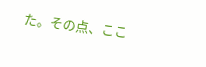た。その点、ここ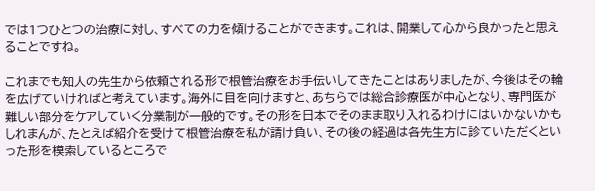では1つひとつの治療に対し、すべての力を傾けることができます。これは、開業して心から良かったと思えることですね。

これまでも知人の先生から依頼される形で根管治療をお手伝いしてきたことはありましたが、今後はその輪を広げていければと考えています。海外に目を向けますと、あちらでは総合診療医が中心となり、専門医が難しい部分をケアしていく分業制が一般的です。その形を日本でそのまま取り入れるわけにはいかないかもしれまんが、たとえば紹介を受けて根管治療を私が請け負い、その後の経過は各先生方に診ていただくといった形を模索しているところで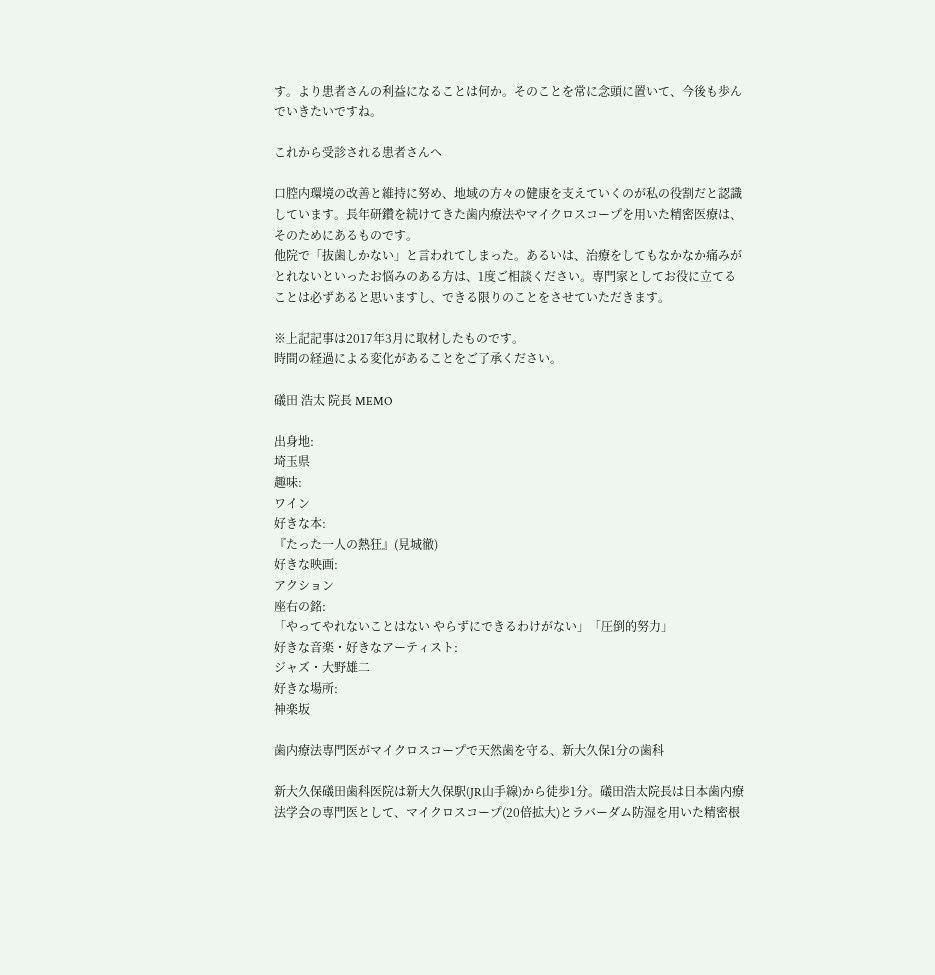す。より患者さんの利益になることは何か。そのことを常に念頭に置いて、今後も歩んでいきたいですね。

これから受診される患者さんへ

口腔内環境の改善と維持に努め、地域の方々の健康を支えていくのが私の役割だと認識しています。長年研鑽を続けてきた歯内療法やマイクロスコープを用いた精密医療は、そのためにあるものです。
他院で「抜歯しかない」と言われてしまった。あるいは、治療をしてもなかなか痛みがとれないといったお悩みのある方は、1度ご相談ください。専門家としてお役に立てることは必ずあると思いますし、できる限りのことをさせていただきます。

※上記記事は2017年3月に取材したものです。
時間の経過による変化があることをご了承ください。

礒田 浩太 院長 MEMO

出身地:
埼玉県
趣味:
ワイン
好きな本:
『たった一人の熱狂』(見城徹)
好きな映画:
アクション
座右の銘:
「やってやれないことはない やらずにできるわけがない」「圧倒的努力」
好きな音楽・好きなアーティスト:
ジャズ・大野雄二
好きな場所:
神楽坂

歯内療法専門医がマイクロスコープで天然歯を守る、新大久保1分の歯科

新大久保礒田歯科医院は新大久保駅(JR山手線)から徒歩1分。礒田浩太院長は日本歯内療法学会の専門医として、マイクロスコープ(20倍拡大)とラバーダム防湿を用いた精密根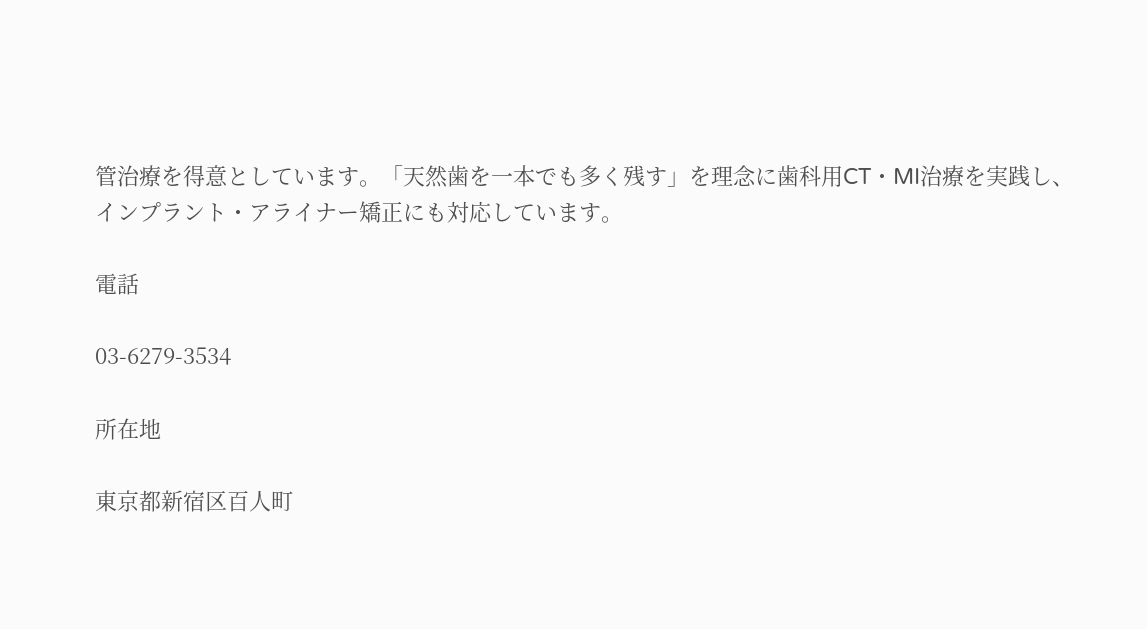管治療を得意としています。「天然歯を一本でも多く残す」を理念に歯科用CT・MI治療を実践し、インプラント・アライナー矯正にも対応しています。

電話

03-6279-3534

所在地

東京都新宿区百人町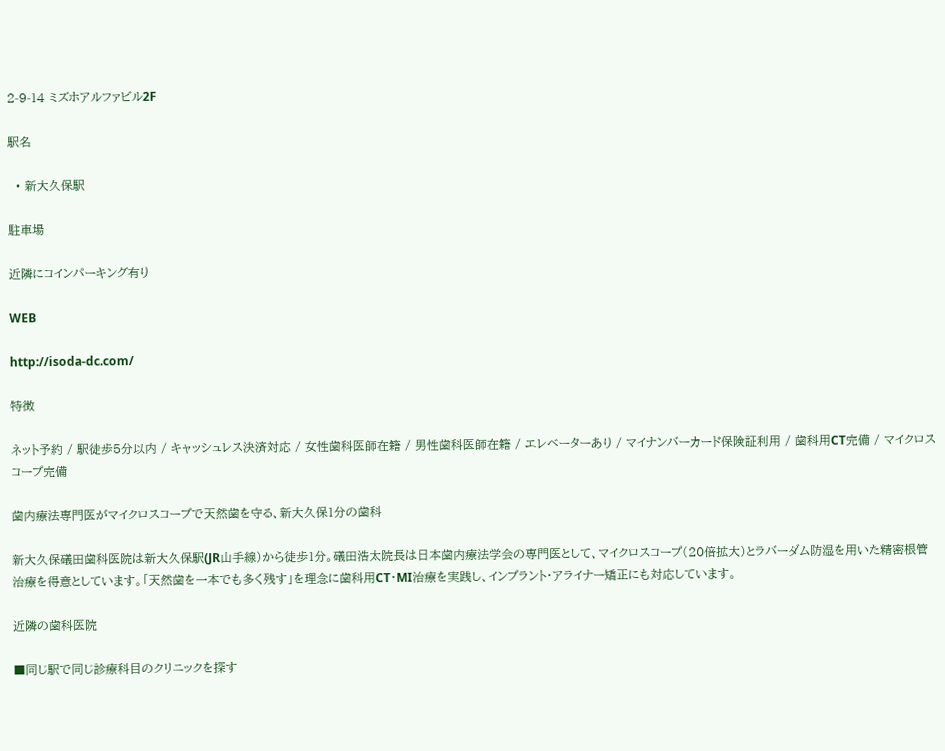2-9-14 ミズホアルファビル2F

駅名

  • 新大久保駅

駐車場

近隣にコインパーキング有り

WEB

http://isoda-dc.com/

特徴

ネット予約 / 駅徒歩5分以内 / キャッシュレス決済対応 / 女性歯科医師在籍 / 男性歯科医師在籍 / エレベーターあり / マイナンバーカード保険証利用 / 歯科用CT完備 / マイクロスコープ完備

歯内療法専門医がマイクロスコープで天然歯を守る、新大久保1分の歯科

新大久保礒田歯科医院は新大久保駅(JR山手線)から徒歩1分。礒田浩太院長は日本歯内療法学会の専門医として、マイクロスコープ(20倍拡大)とラバーダム防湿を用いた精密根管治療を得意としています。「天然歯を一本でも多く残す」を理念に歯科用CT・MI治療を実践し、インプラント・アライナー矯正にも対応しています。

近隣の歯科医院

■同じ駅で同じ診療科目のクリニックを探す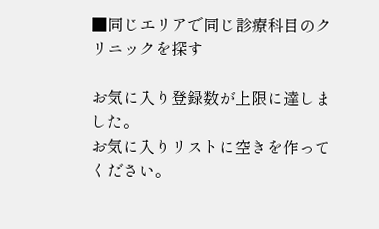■同じエリアで同じ診療科目のクリニックを探す

お気に入り登録数が上限に達しました。
お気に入りリストに空きを作ってください。